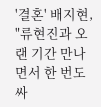'결혼' 배지현, "류현진과 오랜 기간 만나면서 한 번도 싸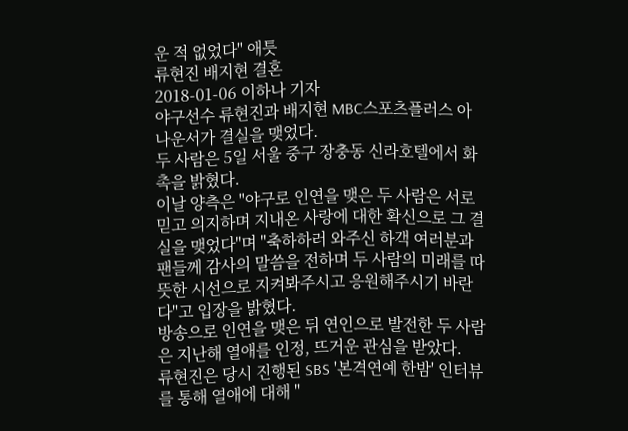운 적 없었다" 애틋
류현진 배지현 결혼
2018-01-06 이하나 기자
야구선수 류현진과 배지현 MBC스포츠플러스 아나운서가 결실을 맺었다.
두 사람은 5일 서울 중구 장충동 신라호텔에서 화촉을 밝혔다.
이날 양측은 "야구로 인연을 맺은 두 사람은 서로 믿고 의지하며 지내온 사랑에 대한 확신으로 그 결실을 맺었다"며 "축하하러 와주신 하객 여러분과 팬들께 감사의 말씀을 전하며 두 사람의 미래를 따뜻한 시선으로 지켜봐주시고 응원해주시기 바란다"고 입장을 밝혔다.
방송으로 인연을 맺은 뒤 연인으로 발전한 두 사람은 지난해 열애를 인정, 뜨거운 관심을 받았다.
류현진은 당시 진행된 SBS '본격연예 한밤' 인터뷰를 통해 열애에 대해 "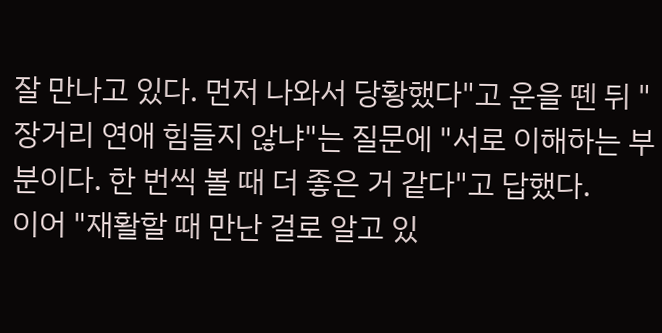잘 만나고 있다. 먼저 나와서 당황했다"고 운을 뗀 뒤 "장거리 연애 힘들지 않냐"는 질문에 "서로 이해하는 부분이다. 한 번씩 볼 때 더 좋은 거 같다"고 답했다.
이어 "재활할 때 만난 걸로 알고 있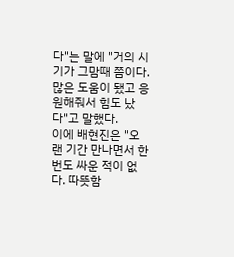다"는 말에 "거의 시기가 그맘때 쯤이다. 많은 도움이 됐고 응원해줘서 힘도 났다"고 말했다.
이에 배현진은 "오랜 기간 만나면서 한 번도 싸운 적이 없다. 따뜻함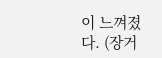이 느껴졌다. (장거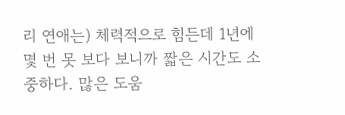리 연애는) 체력적으로 힘든데 1년에 몇 번 못 보다 보니까 짧은 시간도 소중하다. 많은 도움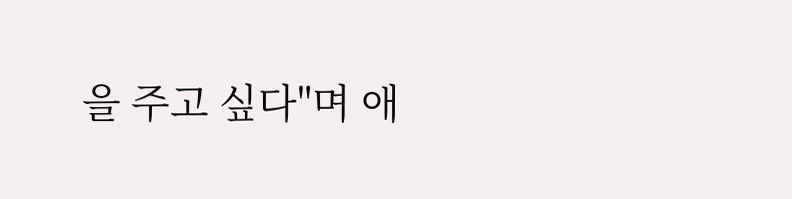을 주고 싶다"며 애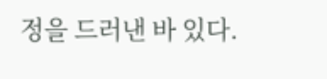정을 드러낸 바 있다.